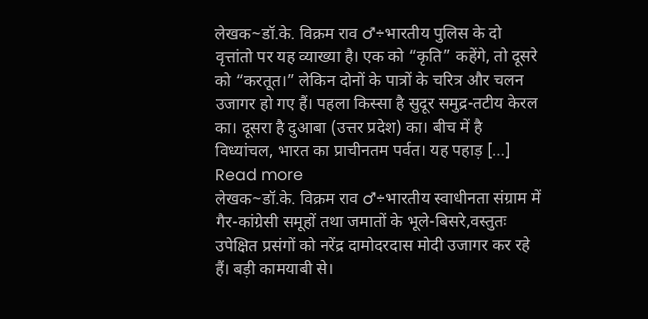लेखक~डॉ.के. विक्रम राव ♂÷भारतीय पुलिस के दो वृत्तांतो पर यह व्याख्या है। एक को “कृति” कहेंगे, तो दूसरे को “करतूत।” लेकिन दोनों के पात्रों के चरित्र और चलन उजागर हो गए हैं। पहला किस्सा है सुदूर समुद्र-तटीय केरल का। दूसरा है दुआबा (उत्तर प्रदेश) का। बीच में है विध्यांचल, भारत का प्राचीनतम पर्वत। यह पहाड़ […] Read more
लेखक~डॉ.के. विक्रम राव ♂÷भारतीय स्वाधीनता संग्राम में गैर-कांग्रेसी समूहों तथा जमातों के भूले-बिसरे,वस्तुतः उपेक्षित प्रसंगों को नरेंद्र दामोदरदास मोदी उजागर कर रहे हैं। बड़ी कामयाबी से।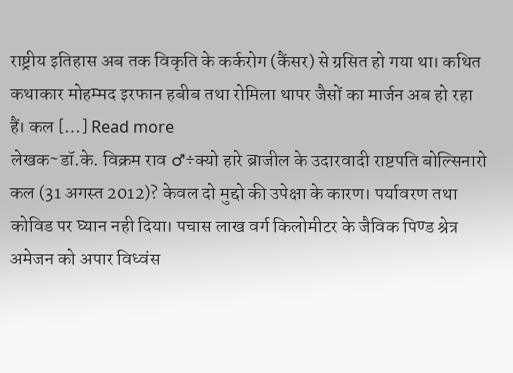राष्ट्रीय इतिहास अब तक विकृति के कर्करोग (कैंसर) से ग्रसित हो गया था। कथित कथाकार मोहम्मद इरफान हबीब तथा रोमिला थापर जैसों का मार्जन अब हो रहा हैं। कल […] Read more
लेखक~डॉ.के. विक्रम राव ♂÷क्यो हारे ब्राजील के उदारवादी राष्टपति बोल्सिनारो कल (31 अगस्त 2012)? केवल दो मुद्दो की उपेक्षा के कारण। पर्यावरण तथा कोविड पर घ्यान नही दिया। पचास लाख वर्ग किलोमीटर के जैविक पिण्ड श्रेत्र अमेजन को अपार विध्वंस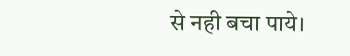से नही बचा पाये।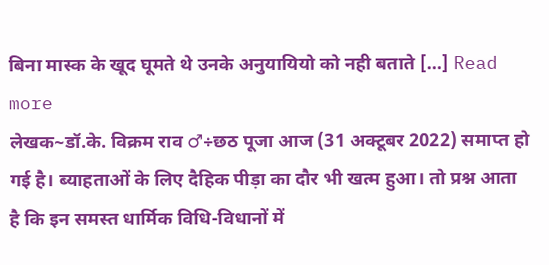बिना मास्क के खूद घूमते थे उनके अनुयायियो को नही बताते […] Read more
लेखक~डॉ.के. विक्रम राव ♂÷छठ पूजा आज (31 अक्टूबर 2022) समाप्त हो गई है। ब्याहताओं के लिए दैहिक पीड़ा का दौर भी खत्म हुआ। तो प्रश्न आता है कि इन समस्त धार्मिक विधि-विधानों में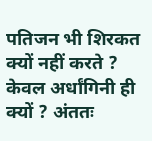पतिजन भी शिरकत क्यों नहीं करते ? केवल अर्धांगिनी ही क्यों ? अंततः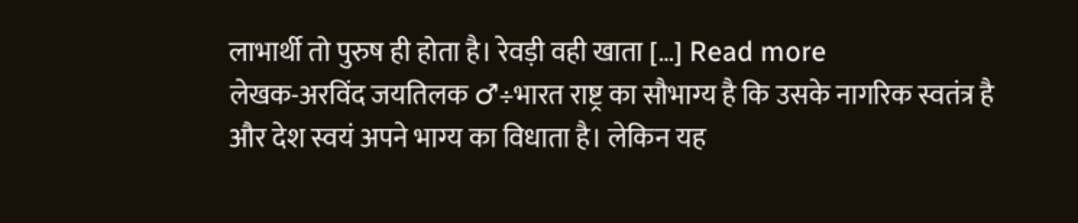लाभार्थी तो पुरुष ही होता है। रेवड़ी वही खाता […] Read more
लेखक-अरविंद जयतिलक ♂÷भारत राष्ट्र का सौभाग्य है कि उसके नागरिक स्वतंत्र है और देश स्वयं अपने भाग्य का विधाता है। लेकिन यह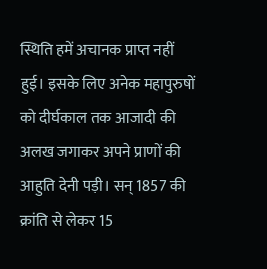स्थिति हमें अचानक प्राप्त नहीं हुई। इसके लिए अनेक महापुरुषों को दीर्घकाल तक आजादी की अलख जगाकर अपने प्राणों की आहुति देनी पड़ी। सन् 1857 की क्रांति से लेकर 15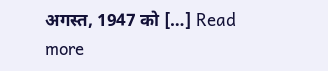अगस्त, 1947 को […] Read more